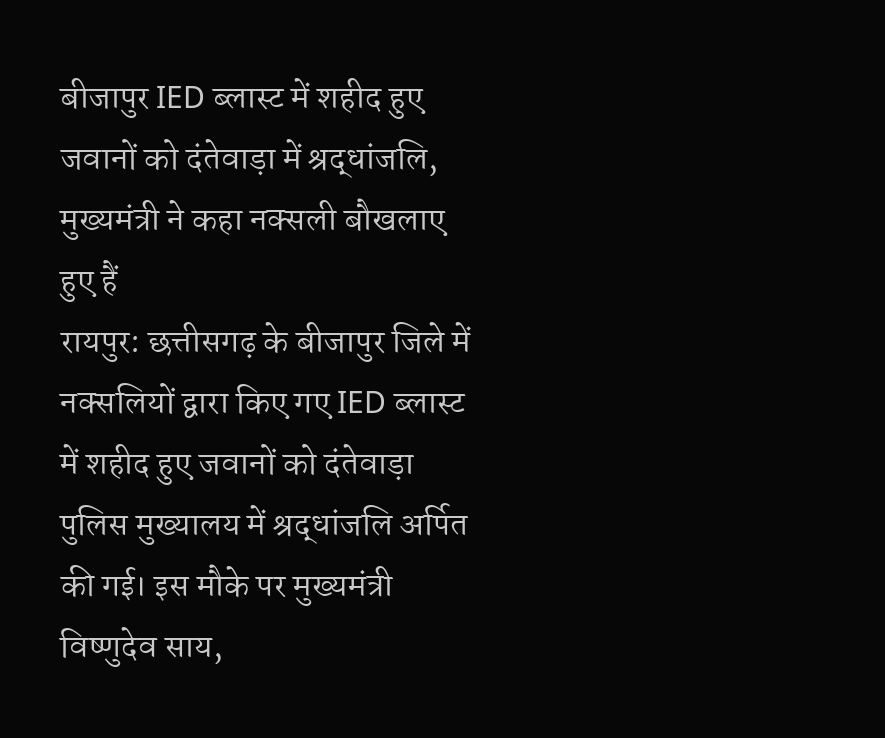बीजापुर IED ब्लास्ट में शहीद हुए जवानों को दंतेवाड़ा में श्रद्धांजलि, मुख्यमंत्री ने कहा नक्सली बौखलाए हुए हैं
रायपुर: छत्तीसगढ़ के बीजापुर जिले में नक्सलियों द्वारा किए गए IED ब्लास्ट में शहीद हुए जवानों को दंतेवाड़ा पुलिस मुख्यालय में श्रद्धांजलि अर्पित की गई। इस मौके पर मुख्यमंत्री विष्णुदेव साय,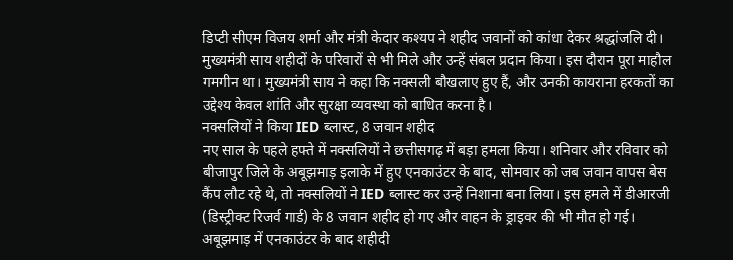डिप्टी सीएम विजय शर्मा और मंत्री केदार कश्यप ने शहीद जवानों को कांधा देकर श्रद्धांजलि दी। मुख्यमंत्री साय शहीदों के परिवारों से भी मिले और उन्हें संबल प्रदान किया। इस दौरान पूरा माहौल गमगीन था। मुख्यमंत्री साय ने कहा कि नक्सली बौखलाए हुए हैं, और उनकी कायराना हरकतों का उद्देश्य केवल शांति और सुरक्षा व्यवस्था को बाधित करना है।
नक्सलियों ने किया IED ब्लास्ट, 8 जवान शहीद
नए साल के पहले हफ्ते में नक्सलियों ने छत्तीसगढ़ में बड़ा हमला किया। शनिवार और रविवार को बीजापुर जिले के अबूझमाड़ इलाके में हुए एनकाउंटर के बाद, सोमवार को जब जवान वापस बेस कैंप लौट रहे थे, तो नक्सलियों ने IED ब्लास्ट कर उन्हें निशाना बना लिया। इस हमले में डीआरजी (डिस्ट्रीक्ट रिजर्व गार्ड) के 8 जवान शहीद हो गए और वाहन के ड्राइवर की भी मौत हो गई।
अबूझमाड़ में एनकाउंटर के बाद शहीदी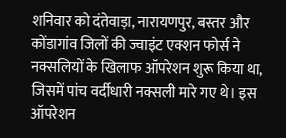शनिवार को दंतेवाड़ा, नारायणपुर, बस्तर और कोंडागांव जिलों की ज्वाइंट एक्शन फोर्स ने नक्सलियों के खिलाफ ऑपरेशन शुरू किया था, जिसमें पांच वर्दीधारी नक्सली मारे गए थे। इस ऑपरेशन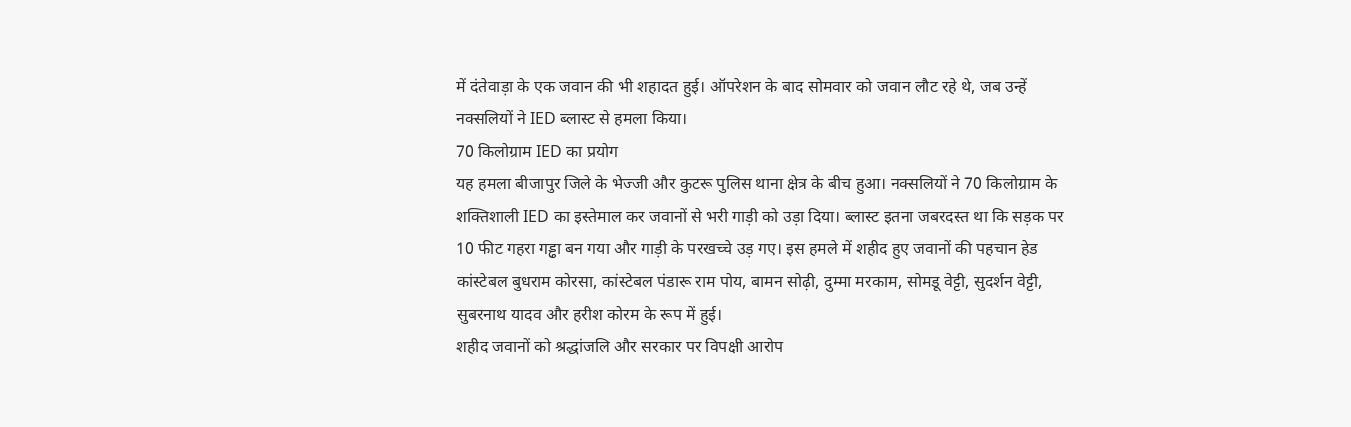में दंतेवाड़ा के एक जवान की भी शहादत हुई। ऑपरेशन के बाद सोमवार को जवान लौट रहे थे, जब उन्हें नक्सलियों ने IED ब्लास्ट से हमला किया।
70 किलोग्राम IED का प्रयोग
यह हमला बीजापुर जिले के भेज्जी और कुटरू पुलिस थाना क्षेत्र के बीच हुआ। नक्सलियों ने 70 किलोग्राम के शक्तिशाली IED का इस्तेमाल कर जवानों से भरी गाड़ी को उड़ा दिया। ब्लास्ट इतना जबरदस्त था कि सड़क पर 10 फीट गहरा गड्ढा बन गया और गाड़ी के परखच्चे उड़ गए। इस हमले में शहीद हुए जवानों की पहचान हेड कांस्टेबल बुधराम कोरसा, कांस्टेबल पंडारू राम पोय, बामन सोढ़ी, दुम्मा मरकाम, सोमडू वेट्टी, सुदर्शन वेट्टी, सुबरनाथ यादव और हरीश कोरम के रूप में हुई।
शहीद जवानों को श्रद्धांजलि और सरकार पर विपक्षी आरोप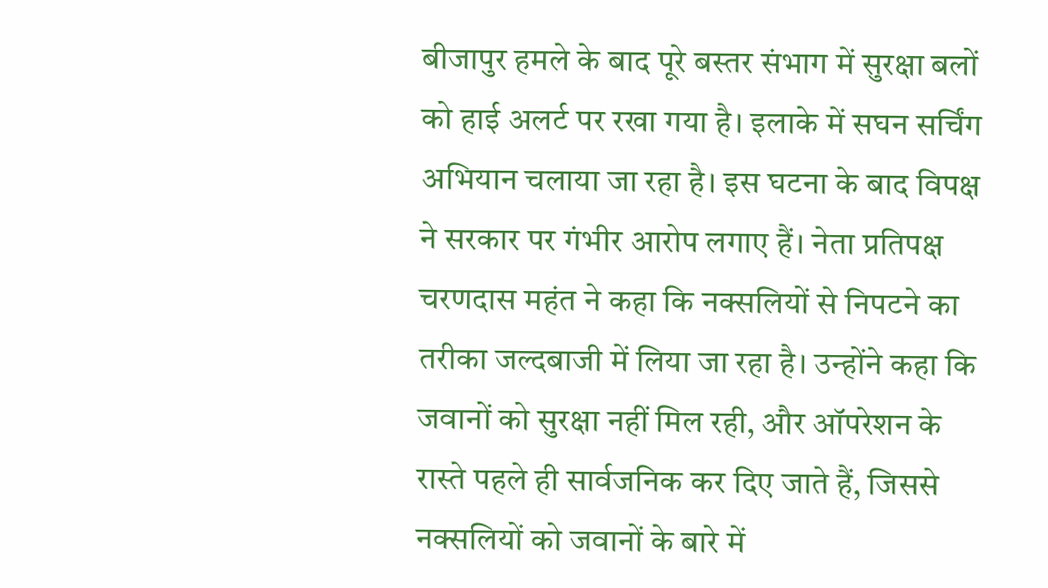बीजापुर हमले के बाद पूरे बस्तर संभाग में सुरक्षा बलों को हाई अलर्ट पर रखा गया है। इलाके में सघन सर्चिंग अभियान चलाया जा रहा है। इस घटना के बाद विपक्ष ने सरकार पर गंभीर आरोप लगाए हैं। नेता प्रतिपक्ष चरणदास महंत ने कहा कि नक्सलियों से निपटने का तरीका जल्दबाजी में लिया जा रहा है। उन्होंने कहा कि जवानों को सुरक्षा नहीं मिल रही, और ऑपरेशन के रास्ते पहले ही सार्वजनिक कर दिए जाते हैं, जिससे नक्सलियों को जवानों के बारे में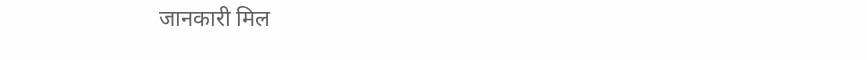जानकारी मिल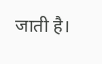जाती है।